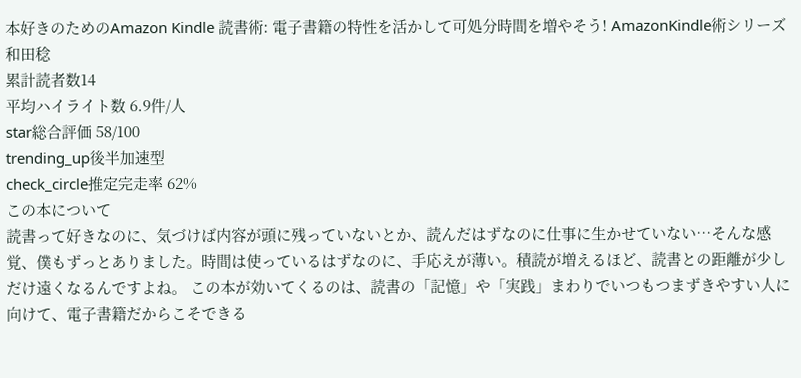本好きのためのAmazon Kindle 読書術: 電子書籍の特性を活かして可処分時間を増やそう! AmazonKindle術シリーズ
和田稔
累計読者数14
平均ハイライト数 6.9件/人
star総合評価 58/100
trending_up後半加速型
check_circle推定完走率 62%
この本について
読書って好きなのに、気づけば内容が頭に残っていないとか、読んだはずなのに仕事に生かせていない…そんな感覚、僕もずっとありました。時間は使っているはずなのに、手応えが薄い。積読が増えるほど、読書との距離が少しだけ遠くなるんですよね。 この本が効いてくるのは、読書の「記憶」や「実践」まわりでいつもつまずきやすい人に向けて、電子書籍だからこそできる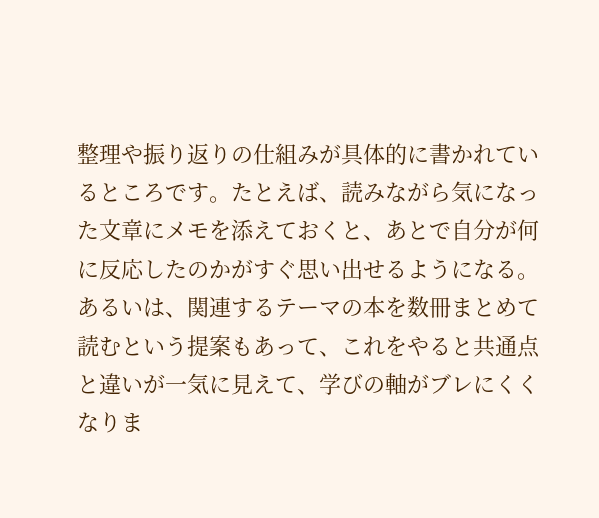整理や振り返りの仕組みが具体的に書かれているところです。たとえば、読みながら気になった文章にメモを添えておくと、あとで自分が何に反応したのかがすぐ思い出せるようになる。あるいは、関連するテーマの本を数冊まとめて読むという提案もあって、これをやると共通点と違いが一気に見えて、学びの軸がブレにくくなりま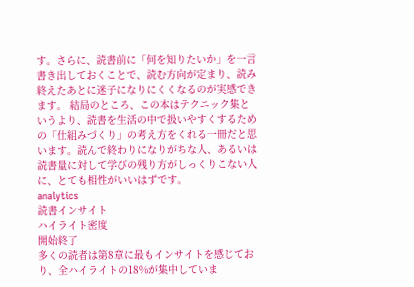す。さらに、読書前に「何を知りたいか」を一言書き出しておくことで、読む方向が定まり、読み終えたあとに迷子になりにくくなるのが実感できます。 結局のところ、この本はテクニック集というより、読書を生活の中で扱いやすくするための「仕組みづくり」の考え方をくれる一冊だと思います。読んで終わりになりがちな人、あるいは読書量に対して学びの残り方がしっくりこない人に、とても相性がいいはずです。
analytics
読書インサイト
ハイライト密度
開始終了
多くの読者は第8章に最もインサイトを感じており、全ハイライトの18%が集中していま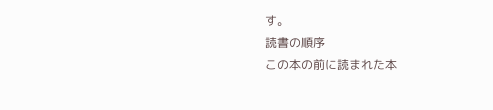す。
読書の順序
この本の前に読まれた本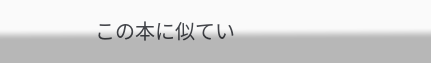この本に似てい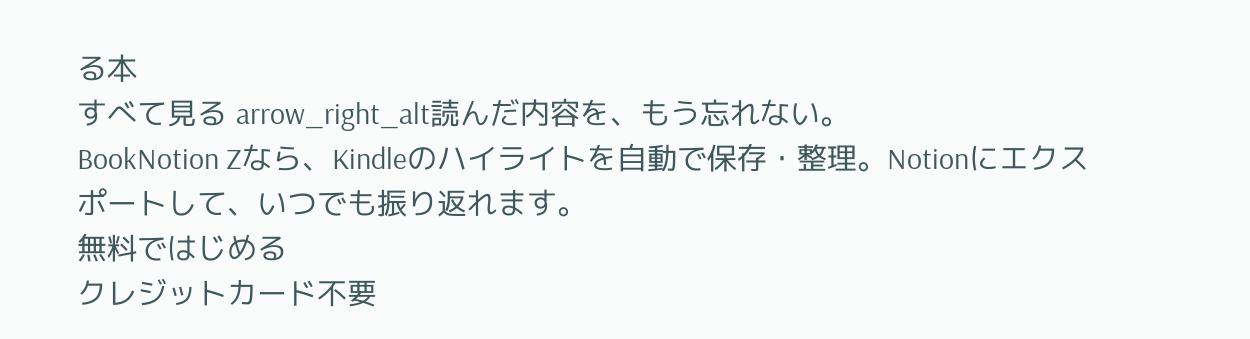る本
すべて見る arrow_right_alt読んだ内容を、もう忘れない。
BookNotion Zなら、Kindleのハイライトを自動で保存・整理。Notionにエクスポートして、いつでも振り返れます。
無料ではじめる
クレジットカード不要